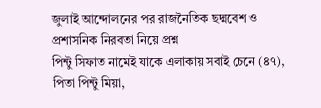জুলাই আন্দোলনের পর রাজনৈতিক ছদ্মবেশ ও প্রশাসনিক নিরবতা নিয়ে প্রশ্ন
পিন্টু সিফাত নামেই যাকে এলাকায় সবাই চেনে (৪৭), পিতা পিন্টু মিয়া,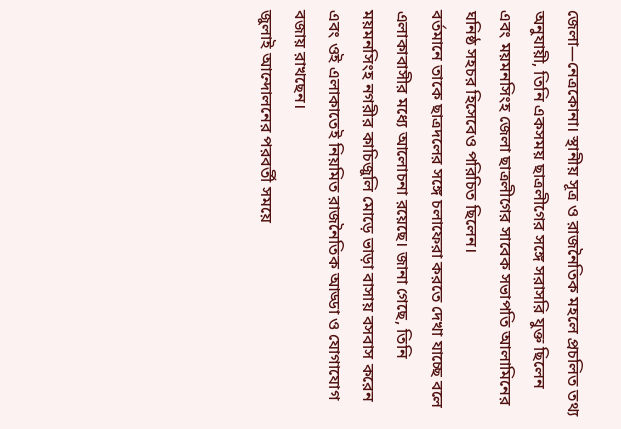জেলা—নেত্রকোনা। স্থানীয় সূত্র ও রাজনৈতিক মহলে প্রচলিত তথ্য অনুযায়ী, তিনি একসময় ছাত্রলীগের সঙ্গে সরাসরি যুক্ত ছিলেন এবং ময়মনসিংহ জেলা ছাত্রলীগের সাবেক সভাপতি আলামিনের ঘনিষ্ঠ সহচর হিসেবেও পরিচিত ছিলেন।
বর্তমানে তাকে ছাত্রদলের সঙ্গে চলাফেরা করতে দেখা যাচ্ছে বলে এলাকাবাসীর মধ্যে আলোচনা রয়েছে। জানা গেছে, তিনি ময়মনসিংহ নগরীর কাচিজুলি মোড়ে ভাড়া বাসায় বসবাস করেন এবং ওই এলাকাতেই নিয়মিত রাজনৈতিক আড্ডা ও যোগাযোগ বজায় রাখছেন।
জুলাই আন্দোলনের পরবর্তী সময়ে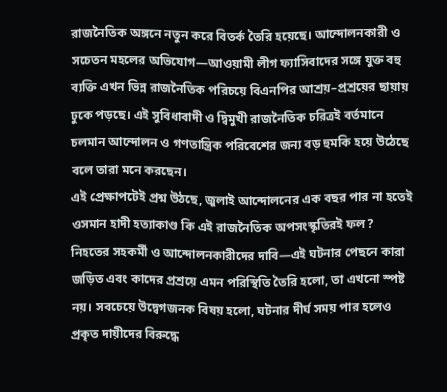রাজনৈতিক অঙ্গনে নতুন করে বিতর্ক তৈরি হয়েছে। আন্দোলনকারী ও সচেতন মহলের অভিযোগ—আওয়ামী লীগ ফ্যাসিবাদের সঙ্গে যুক্ত বহু ব্যক্তি এখন ভিন্ন রাজনৈতিক পরিচয়ে বিএনপির আশ্রয়–প্রশ্রয়ের ছায়ায় ঢুকে পড়ছে। এই সুবিধাবাদী ও দ্বিমুখী রাজনৈতিক চরিত্রই বর্তমানে চলমান আন্দোলন ও গণতান্ত্রিক পরিবেশের জন্য বড় হুমকি হয়ে উঠেছে বলে তারা মনে করছেন।
এই প্রেক্ষাপটেই প্রশ্ন উঠছে, জুলাই আন্দোলনের এক বছর পার না হতেই ওসমান হাদী হত্যাকাণ্ড কি এই রাজনৈতিক অপসংস্কৃতিরই ফল? নিহতের সহকর্মী ও আন্দোলনকারীদের দাবি—এই ঘটনার পেছনে কারা জড়িত এবং কাদের প্রশ্রয়ে এমন পরিস্থিতি তৈরি হলো, তা এখনো স্পষ্ট নয়। সবচেয়ে উদ্বেগজনক বিষয় হলো, ঘটনার দীর্ঘ সময় পার হলেও প্রকৃত দায়ীদের বিরুদ্ধে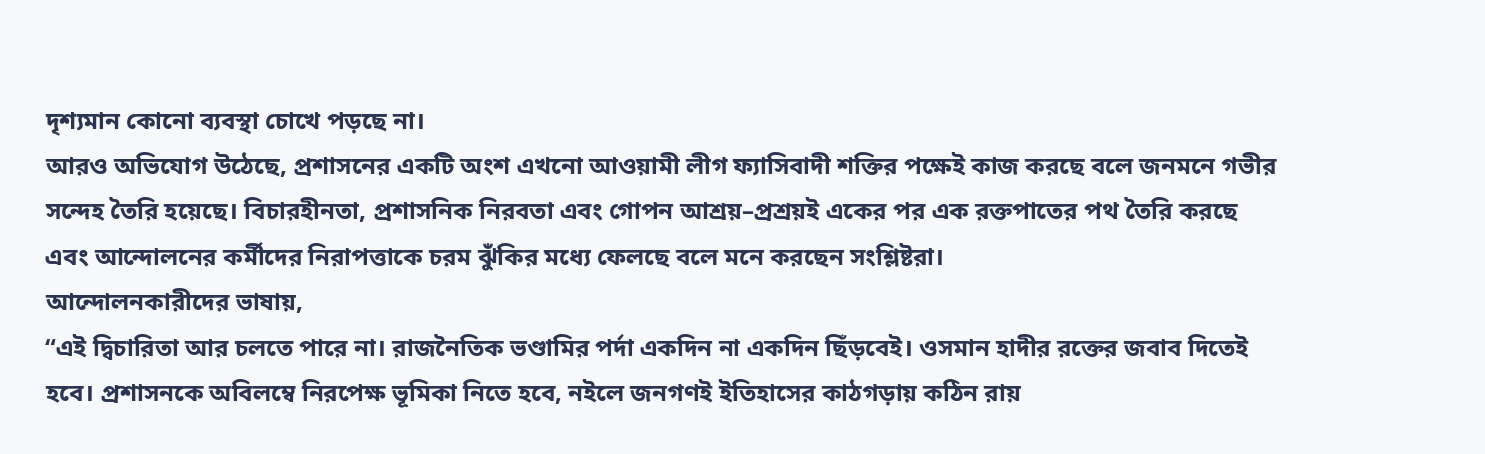দৃশ্যমান কোনো ব্যবস্থা চোখে পড়ছে না।
আরও অভিযোগ উঠেছে, প্রশাসনের একটি অংশ এখনো আওয়ামী লীগ ফ্যাসিবাদী শক্তির পক্ষেই কাজ করছে বলে জনমনে গভীর সন্দেহ তৈরি হয়েছে। বিচারহীনতা, প্রশাসনিক নিরবতা এবং গোপন আশ্রয়–প্রশ্রয়ই একের পর এক রক্তপাতের পথ তৈরি করছে এবং আন্দোলনের কর্মীদের নিরাপত্তাকে চরম ঝুঁকির মধ্যে ফেলছে বলে মনে করছেন সংশ্লিষ্টরা।
আন্দোলনকারীদের ভাষায়,
“এই দ্বিচারিতা আর চলতে পারে না। রাজনৈতিক ভণ্ডামির পর্দা একদিন না একদিন ছিঁড়বেই। ওসমান হাদীর রক্তের জবাব দিতেই হবে। প্রশাসনকে অবিলম্বে নিরপেক্ষ ভূমিকা নিতে হবে, নইলে জনগণই ইতিহাসের কাঠগড়ায় কঠিন রায়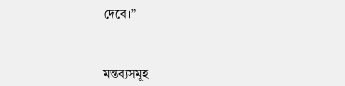দেবে।”



মন্তব্যসমূহ